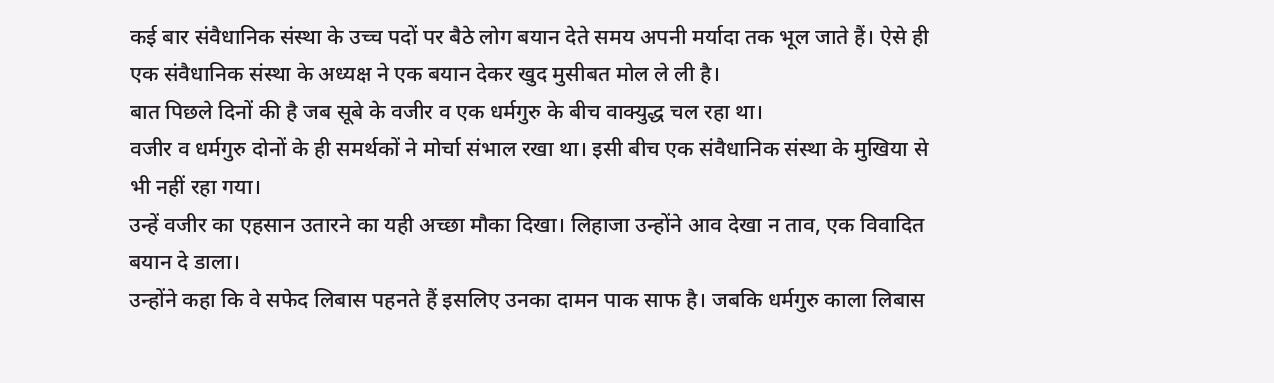कई बार संवैधानिक संस्था के उच्च पदों पर बैठे लोग बयान देते समय अपनी मर्यादा तक भूल जाते हैं। ऐसे ही एक संवैधानिक संस्था के अध्यक्ष ने एक बयान देकर खुद मुसीबत मोल ले ली है।
बात पिछले दिनों की है जब सूबे के वजीर व एक धर्मगुरु के बीच वाक्युद्ध चल रहा था।
वजीर व धर्मगुरु दोनों के ही समर्थकों ने मोर्चा संभाल रखा था। इसी बीच एक संवैधानिक संस्था के मुखिया से भी नहीं रहा गया।
उन्हें वजीर का एहसान उतारने का यही अच्छा मौका दिखा। लिहाजा उन्होंने आव देखा न ताव, एक विवादित बयान दे डाला।
उन्होंने कहा कि वे सफेद लिबास पहनते हैं इसलिए उनका दामन पाक साफ है। जबकि धर्मगुरु काला लिबास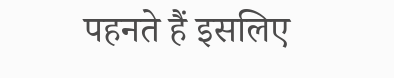पहनते हैं इसलिए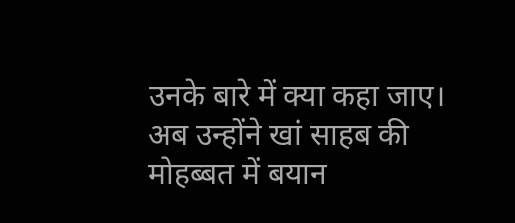उनके बारे में क्या कहा जाए।
अब उन्होंने खां साहब की मोहब्बत में बयान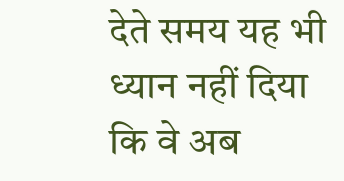देते समय यह भी ध्यान नहीं दिया कि वे अब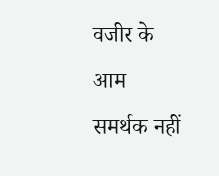वजीर के आम समर्थक नहीं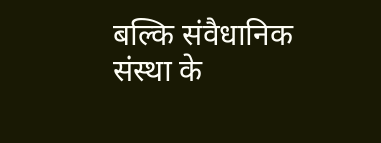बल्कि संवैधानिक संस्था के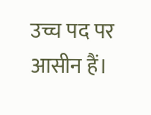उच्च पद पर आसीन हैं।